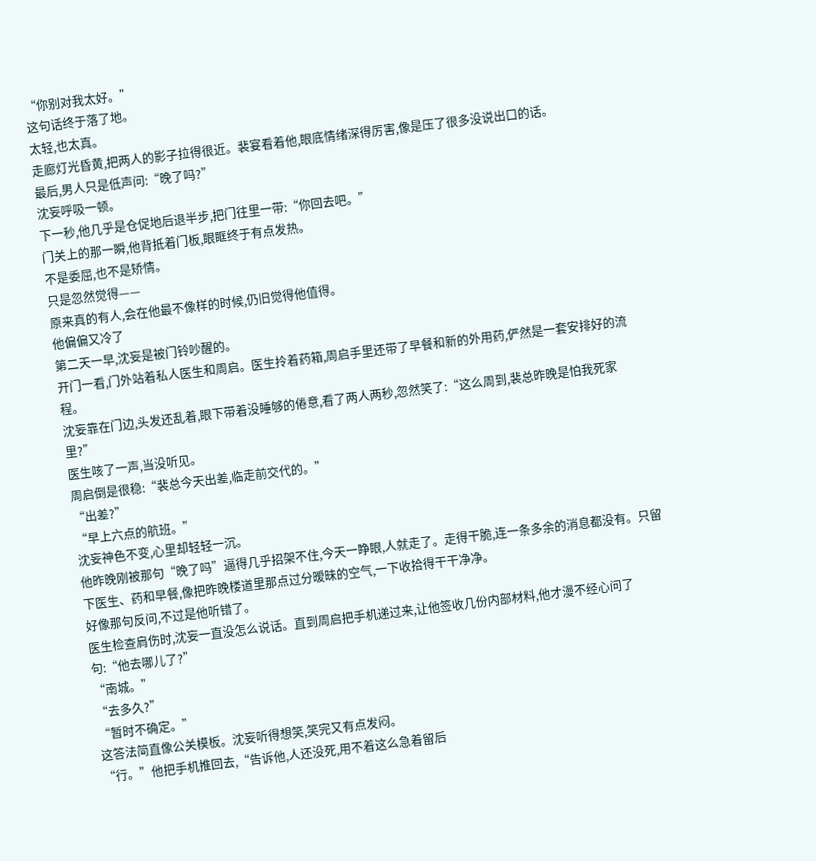“你别对我太好。”
这句话终于落了地。
太轻,也太真。
走廊灯光昏黄,把两人的影子拉得很近。裴宴看着他,眼底情绪深得厉害,像是压了很多没说出口的话。
最后,男人只是低声问:“晚了吗?”
沈妄呼吸一顿。
下一秒,他几乎是仓促地后退半步,把门往里一带:“你回去吧。”
门关上的那一瞬,他背抵着门板,眼眶终于有点发热。
不是委屈,也不是矫情。
只是忽然觉得——
原来真的有人,会在他最不像样的时候,仍旧觉得他值得。
他偏偏又冷了
第二天一早,沈妄是被门铃吵醒的。
开门一看,门外站着私人医生和周启。医生拎着药箱,周启手里还带了早餐和新的外用药,俨然是一套安排好的流程。
沈妄靠在门边,头发还乱着,眼下带着没睡够的倦意,看了两人两秒,忽然笑了:“这么周到,裴总昨晚是怕我死家里?”
医生咳了一声,当没听见。
周启倒是很稳:“裴总今天出差,临走前交代的。”
“出差?”
“早上六点的航班。”
沈妄神色不变,心里却轻轻一沉。
他昨晚刚被那句“晚了吗”逼得几乎招架不住,今天一睁眼,人就走了。走得干脆,连一条多余的消息都没有。只留下医生、药和早餐,像把昨晚楼道里那点过分暧昧的空气,一下收拾得干干净净。
好像那句反问,不过是他听错了。
医生检查肩伤时,沈妄一直没怎么说话。直到周启把手机递过来,让他签收几份内部材料,他才漫不经心问了句:“他去哪儿了?”
“南城。”
“去多久?”
“暂时不确定。”
这答法简直像公关模板。沈妄听得想笑,笑完又有点发闷。
“行。”他把手机推回去,“告诉他,人还没死,用不着这么急着留后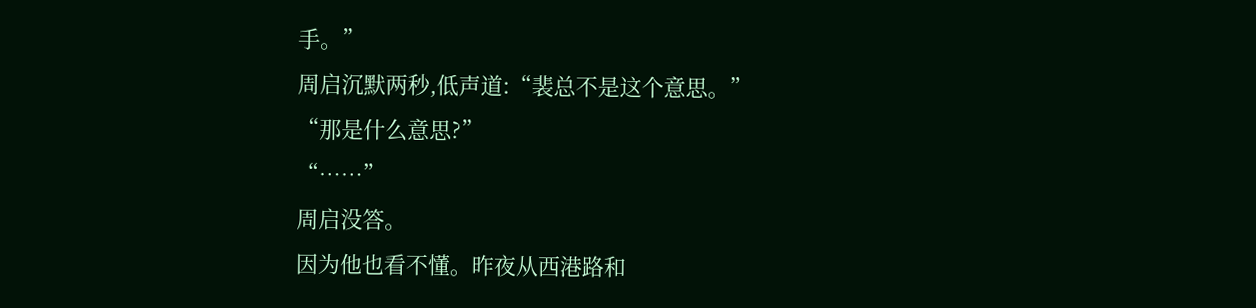手。”
周启沉默两秒,低声道:“裴总不是这个意思。”
“那是什么意思?”
“……”
周启没答。
因为他也看不懂。昨夜从西港路和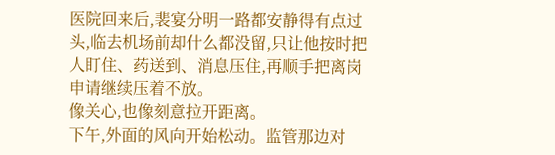医院回来后,裴宴分明一路都安静得有点过头,临去机场前却什么都没留,只让他按时把人盯住、药送到、消息压住,再顺手把离岗申请继续压着不放。
像关心,也像刻意拉开距离。
下午,外面的风向开始松动。监管那边对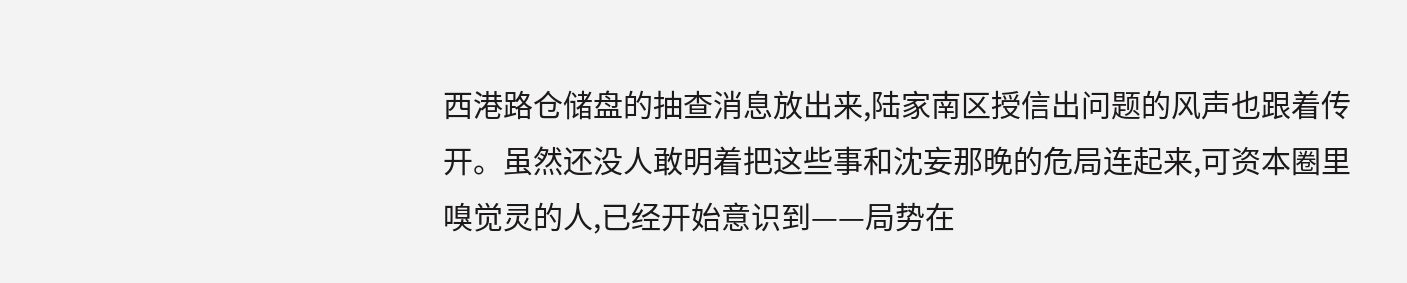西港路仓储盘的抽查消息放出来,陆家南区授信出问题的风声也跟着传开。虽然还没人敢明着把这些事和沈妄那晚的危局连起来,可资本圈里嗅觉灵的人,已经开始意识到——局势在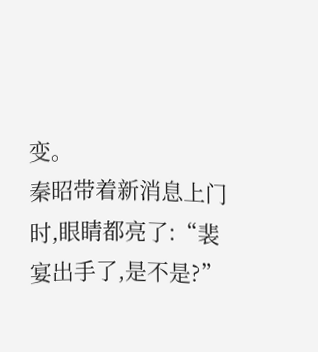变。
秦昭带着新消息上门时,眼睛都亮了:“裴宴出手了,是不是?”